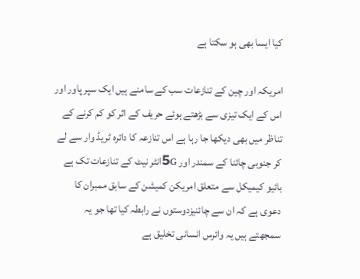کیا ایسا بھی ہو سکتا ہے

امریکہ اور چین کے تنازعات سب کے سامنے ہیں ایک سپر پاور اور اس کے ایک تیزی سے بڑھتے ہوئے حریف کے اثر کو کم کرنے کے تناظر میں بھی دیکھا جا رہا ہے اس تنازعہ کا دائرہ ٹریڈ وار سے لے کر جنوبی چائنا کے سمندر اور 5Gانٹر نیٹ کے تنازعات تک ہے بائیو کیمیکل سے متعلق امریکن کمیشن کے سابق ممبران کا دعوی ہے کہ ان سے چائنیزدوستوں نے رابطہ کیا تھا جو یہ سمجھتے ہیں یہ وائرس انسانی تخلیق ہے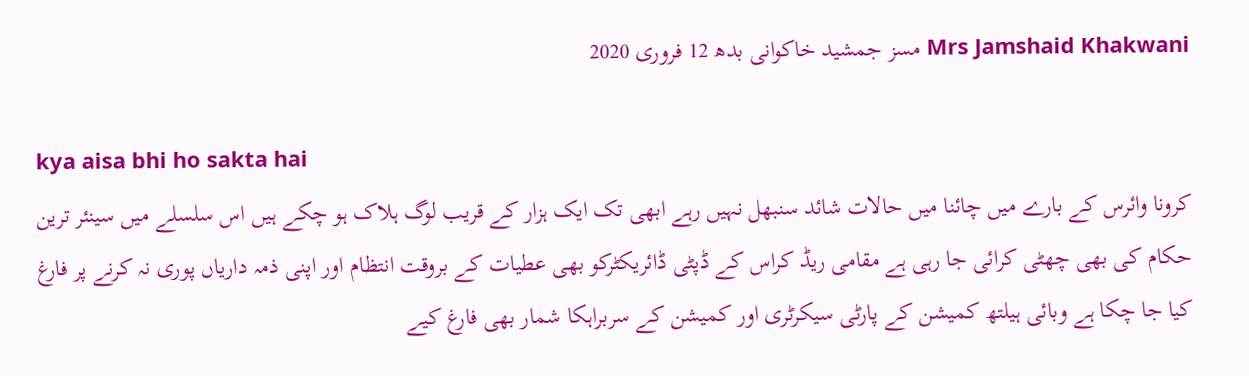Mrs Jamshaid Khakwani مسز جمشید خاکوانی بدھ 12 فروری 2020

kya aisa bhi ho sakta hai
کرونا وائرس کے بارے میں چائنا میں حالات شائد سنبھل نہیں رہے ابھی تک ایک ہزار کے قریب لوگ ہلاک ہو چکے ہیں اس سلسلے میں سینئر ترین حکام کی بھی چھٹی کرائی جا رہی ہے مقامی ریڈ کراس کے ڈپٹی ڈائریکٹرکو بھی عطیات کے بروقت انتظام اور اپنی ذمہ داریاں پوری نہ کرنے پر فارغ کیا جا چکا ہے وبائی ہیلتھ کمیشن کے پارٹی سیکرٹری اور کمیشن کے سربراہکا شمار بھی فارغ کیے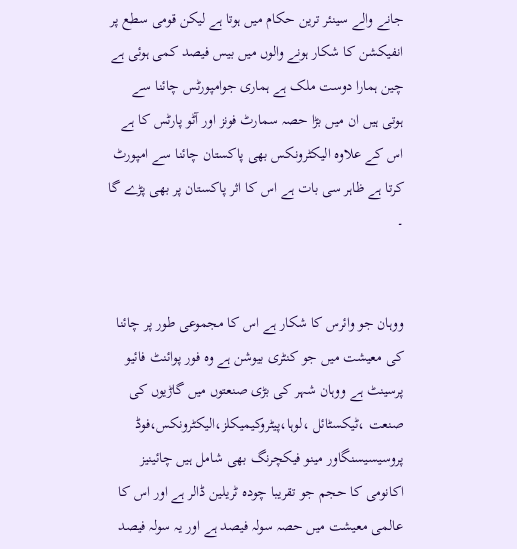جانے والے سینئر ترین حکام میں ہوتا ہے لیکن قومی سطع پر انفیکشن کا شکار ہونے والوں میں بیس فیصد کمی ہوئی ہے چین ہمارا دوست ملک ہے ہماری جوامپورٹس چائنا سے ہوتی ہیں ان میں بڑا حصہ سمارٹ فونز اور آٹو پارٹس کا ہے اس کے علاوہ الیکٹرونکس بھی پاکستان چائنا سے امپورٹ کرتا ہے ظاہر سی بات ہے اس کا اثر پاکستان پر بھی پڑے گا ۔


ووہان جو وائرس کا شکار ہے اس کا مجموعی طور پر چائنا کی معیشت میں جو کنٹری بیوشن ہے وہ فور پوائنٹ فائیو پرسینٹ ہے ووہان شہر کی بڑی صنعتوں میں گاڑیوں کی صنعت ،ٹیکسٹائل ،لوہا،پیٹروکیمیکلز،الیکٹرونکس،فوڈ پروسیسیسنگاور مینو فیکچرنگ بھی شامل ہیں چائینیز اکانومی کا حجم جو تقریبا چودہ ٹریلین ڈالر ہے اور اس کا عالمی معیشت میں حصہ سولہ فیصد ہے اور یہ سولہ فیصد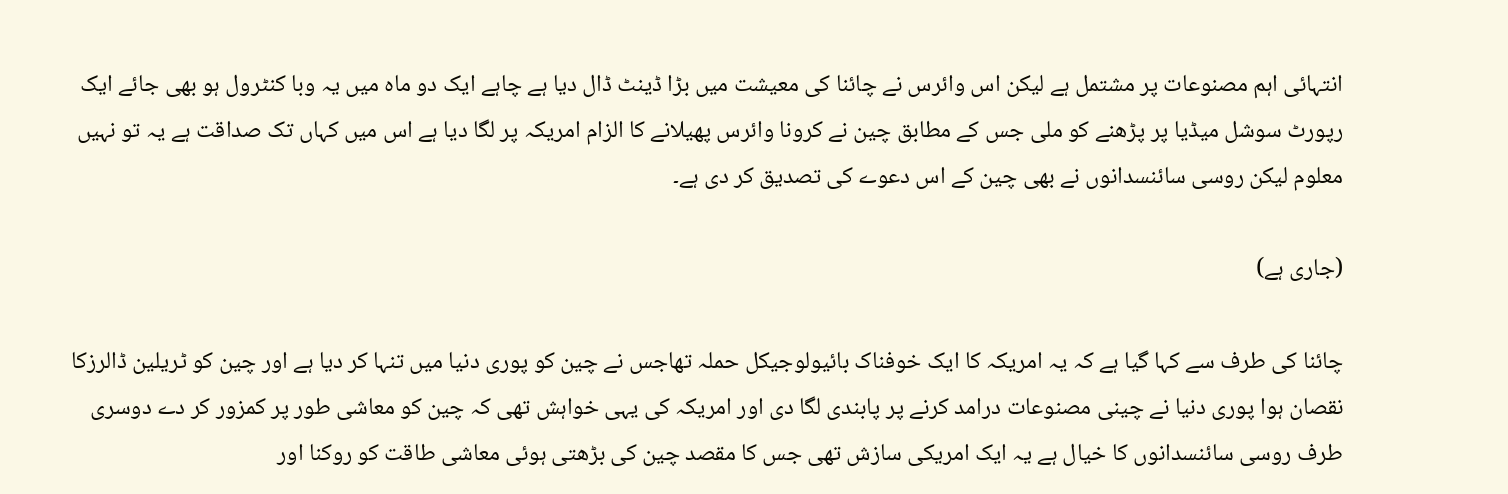انتہائی اہم مصنوعات پر مشتمل ہے لیکن اس وائرس نے چائنا کی معیشت میں بڑا ڈینٹ ڈال دیا ہے چاہے ایک دو ماہ میں یہ وبا کنٹرول ہو بھی جائے ایک رپورٹ سوشل میڈیا پر پڑھنے کو ملی جس کے مطابق چین نے کرونا وائرس پھیلانے کا الزام امریکہ پر لگا دیا ہے اس میں کہاں تک صداقت ہے یہ تو نہیں معلوم لیکن روسی سائنسدانوں نے بھی چین کے اس دعوے کی تصدیق کر دی ہے۔

(جاری ہے)

چائنا کی طرف سے کہا گیا ہے کہ یہ امریکہ کا ایک خوفناک بائیولوجیکل حملہ تھاجس نے چین کو پوری دنیا میں تنہا کر دیا ہے اور چین کو ٹریلین ڈالرزکا نقصان ہوا پوری دنیا نے چینی مصنوعات درامد کرنے پر پابندی لگا دی اور امریکہ کی یہی خواہش تھی کہ چین کو معاشی طور پر کمزور کر دے دوسری طرف روسی سائنسدانوں کا خیال ہے یہ ایک امریکی سازش تھی جس کا مقصد چین کی بڑھتی ہوئی معاشی طاقت کو روکنا اور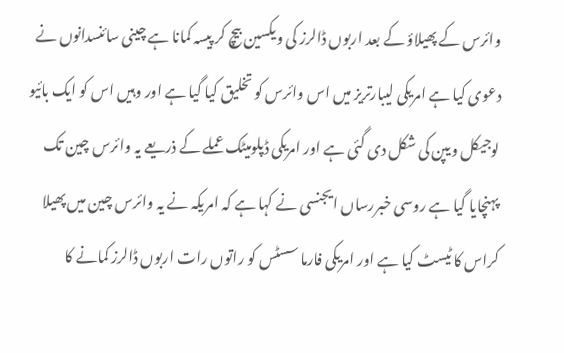وائرس کے پھیلاؤ کے بعد اربوں ڈالرز کی ویکسین بیچ کر پیسہ کمانا ہے چینی سائنسدانوں نے دعوی کیا ہے امریکی لیبارتریز میں اس وائرس کو تخلیق کیا گیا ہے اور وہیں اس کو ایک بائیو لوجیکل ویپن کی شکل دی گئی ہے اور امریکی ڈپلومیٹک عملے کے ذریعے یہ وائرس چین تک پہنچایا گیا ہے روسی خبررساں ایجنسی نے کہا ہے کہ امریکہ نے یہ وائرس چین میں پھیلا کراس کا ٹیسٹ کیا ہے اور امریکی فارما سسٹس کو راتوں رات اربوں ڈالرز کمانے کا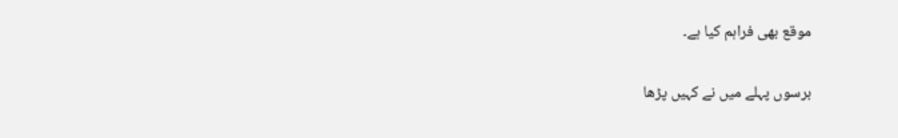موقع بھی فراہم کیا ہے۔

برسوں پہلے میں نے کہیں پڑھا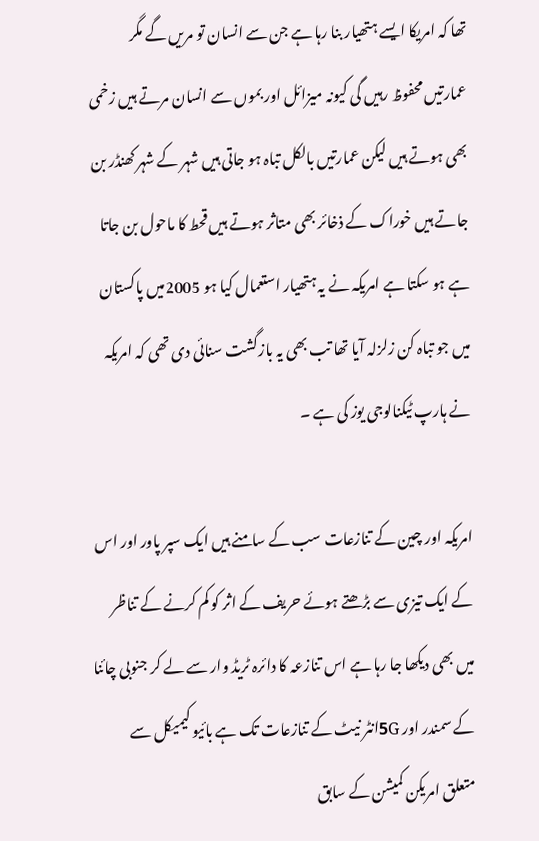تھا کہ امریکا ایسے ہتھیار بنا رہا ہے جن سے انسان تو مریں گے مگر عمارتیں محفوظ رہیں گی کیونہ میزائل اور بموں سے انسان مرتے ہیں زخمی بھی ہوتے ہیں لیکن عمارتیں بالکل تباہ ہو جاتی ہیں شہر کے شہر کھنڈر بن جاتے ہیں خوراک کے ذخائر بھی متاثر ہوتے ہیں قحط کا ماحول بن جاتا ہے ہو سکتا ہے امریکہ نے یہ ہتھیار استعمال کیا ہو 2005میں پاکستان میں جو تباہ کن زلزلہ آیا تھا تب بھی یہ بازگشت سنائی دی تھی کہ امریکہ نے ہارپ ٹیکنالوجی یوز کی ہے ۔

امریکہ اور چین کے تنازعات سب کے سامنے ہیں ایک سپر پاور اور اس کے ایک تیزی سے بڑھتے ہوئے حریف کے اثر کو کم کرنے کے تناظر میں بھی دیکھا جا رہا ہے اس تنازعہ کا دائرہ ٹریڈ وار سے لے کر جنوبی چائنا کے سمندر اور 5Gانٹر نیٹ کے تنازعات تک ہے بائیو کیمیکل سے متعلق امریکن کمیشن کے سابق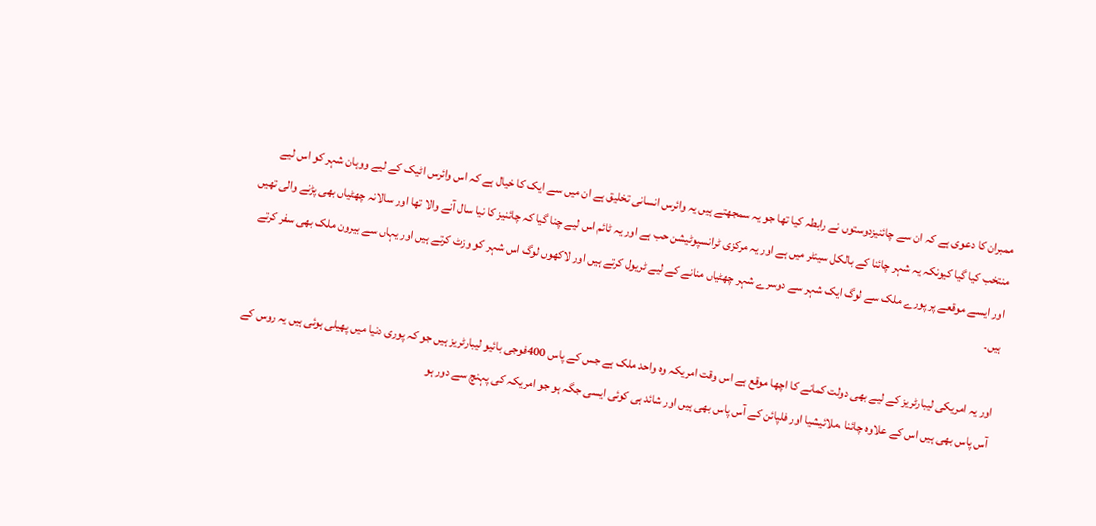ممبران کا دعوی ہے کہ ان سے چائنیزدوستوں نے رابطہ کیا تھا جو یہ سمجھتے ہیں یہ وائرس انسانی تخلیق ہے ان میں سے ایک کا خیال ہے کہ اس وائرس اٹیک کے لیے ووہان شہر کو اس لیے منتخب کیا گیا کیونکہ یہ شہر چائنا کے بالکل سینٹر میں ہے اور یہ مرکزی ٹرانسپوٹیشن حب ہے اور یہ ٹائم اس لیے چنا گیا کہ چائنیز کا نیا سال آنے والا تھا اور سالانہ چھٹیاں بھی پڑنے والی تھیں اور ایسے موقعے پر پورے ملک سے لوگ ایک شہر سے دوسرے شہر چھٹیاں منانے کے لیے ٹریول کرتے ہیں اور لاکھوں لوگ اس شہر کو وزٹ کرتے ہیں اور یہاں سے بیرون ملک بھی سفر کرتے ہیں۔

اور یہ امریکی لیبارٹریز کے لیے بھی دولت کمانے کا اچھا موقع ہے اس وقت امریکہ وہ واحد ملک ہے جس کے پاس 400فوجی بائیو لیبارٹریز ہیں جو کہ پوری دنیا میں پھیلی ہوئی ہیں یہ روس کے آس پاس بھی ہیں اس کے علاوہ چائنا ،ملائیشیا اور فلپائن کے آس پاس بھی ہیں اور شائد ہی کوئی ایسی جگہ ہو جو امریکہ کی پہنچ سے دور ہو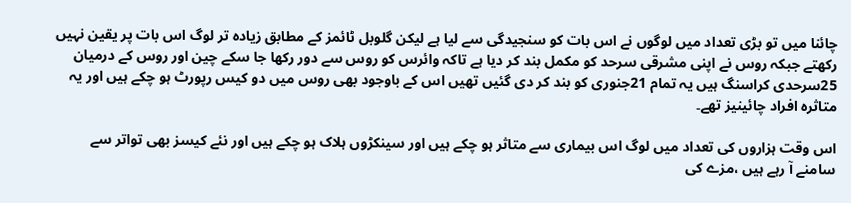چائنا میں تو بڑی تعداد میں لوگوں نے اس بات کو سنجیدگی سے لیا ہے لیکن گلوبل ٹائمز کے مطابق زیادہ تر لوگ اس بات پر یقین نہیں رکھتے جبکہ روس نے اپنی مشرقی سرحد کو مکمل بند کر دیا ہے تاکہ وائرس کو روس سے دور رکھا جا سکے چین اور روس کے درمیان 25سرحدی کراسنگ ہیں یہ تمام 21جنوری کو بند کر دی گئیں تھیں اس کے باوجود بھی روس میں دو کیس رپورٹ ہو چکے ہیں اور یہ متاثرہ افراد چائینیز تھے۔

اس وقت ہزاروں کی تعداد میں لوگ اس بیماری سے متاثر ہو چکے ہیں اور سینکڑوں ہلاک ہو چکے ہیں اور نئے کیسز بھی تواتر سے سامنے آ رہے ہیں ،مزے کی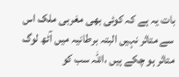بات یہ ہے کہ کوئی بھی مغربی ملک اس سے متاثر نہیں البتہ برطانیہ میں آٹھ لوگ متاثر ہو چکے ہیں ،اللہ سب کو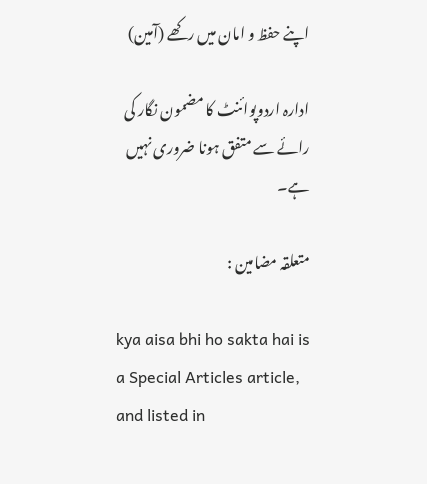اپنے حفظ و امان میں رکھے (آمین)

ادارہ اردوپوائنٹ کا مضمون نگار کی رائے سے متفق ہونا ضروری نہیں ہے۔

متعلقہ مضامین :

kya aisa bhi ho sakta hai is a Special Articles article, and listed in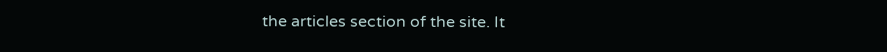the articles section of the site. It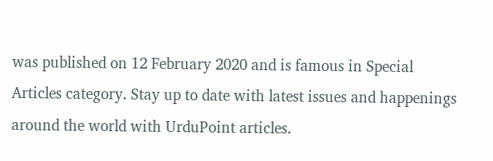was published on 12 February 2020 and is famous in Special Articles category. Stay up to date with latest issues and happenings around the world with UrduPoint articles.